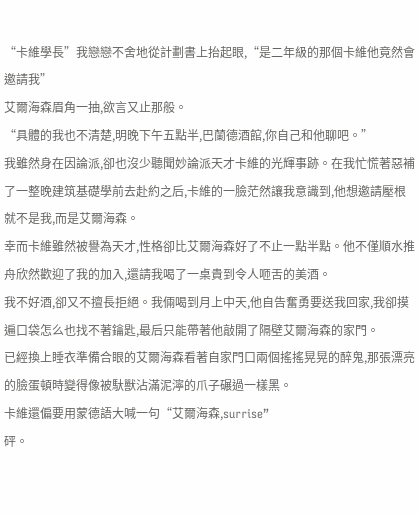“卡維學長”我戀戀不舍地從計劃書上抬起眼,“是二年級的那個卡維他竟然會邀請我”
艾爾海森眉角一抽,欲言又止那般。
“具體的我也不清楚,明晚下午五點半,巴蘭德酒館,你自己和他聊吧。”
我雖然身在因論派,卻也沒少聽聞妙論派天才卡維的光輝事跡。在我忙慌著惡補了一整晚建筑基礎學前去赴約之后,卡維的一臉茫然讓我意識到,他想邀請壓根就不是我,而是艾爾海森。
幸而卡維雖然被譽為天才,性格卻比艾爾海森好了不止一點半點。他不僅順水推舟欣然歡迎了我的加入,還請我喝了一桌貴到令人咂舌的美酒。
我不好酒,卻又不擅長拒絕。我倆喝到月上中天,他自告奮勇要送我回家,我卻摸遍口袋怎么也找不著鑰匙,最后只能帶著他敲開了隔壁艾爾海森的家門。
已經換上睡衣準備合眼的艾爾海森看著自家門口兩個搖搖晃晃的醉鬼,那張漂亮的臉蛋頓時變得像被馱獸沾滿泥濘的爪子碾過一樣黑。
卡維還偏要用蒙德語大喊一句“艾爾海森,surrise”
砰。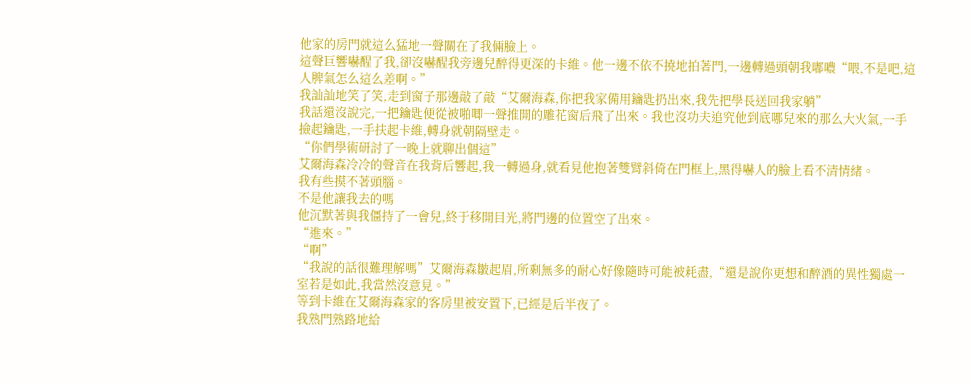他家的房門就這么猛地一聲關在了我倆臉上。
這聲巨響嚇醒了我,卻沒嚇醒我旁邊兒醉得更深的卡維。他一邊不依不撓地拍著門,一邊轉過頭朝我嘟噥“喂,不是吧,這人脾氣怎么這么差啊。”
我訕訕地笑了笑,走到窗子那邊敲了敲“艾爾海森,你把我家備用鑰匙扔出來,我先把學長送回我家躺”
我話還沒說完,一把鑰匙便從被啪唧一聲推開的雕花窗后飛了出來。我也沒功夫追究他到底哪兒來的那么大火氣,一手撿起鑰匙,一手扶起卡維,轉身就朝隔壁走。
“你們學術研討了一晚上就聊出個這”
艾爾海森冷冷的聲音在我背后響起,我一轉過身,就看見他抱著雙臂斜倚在門框上,黑得嚇人的臉上看不清情緒。
我有些摸不著頭腦。
不是他讓我去的嗎
他沉默著與我僵持了一會兒,終于移開目光,將門邊的位置空了出來。
“進來。”
“啊”
“我說的話很難理解嗎”艾爾海森皺起眉,所剩無多的耐心好像隨時可能被耗盡,“還是說你更想和醉酒的異性獨處一室若是如此,我當然沒意見。”
等到卡維在艾爾海森家的客房里被安置下,已經是后半夜了。
我熟門熟路地給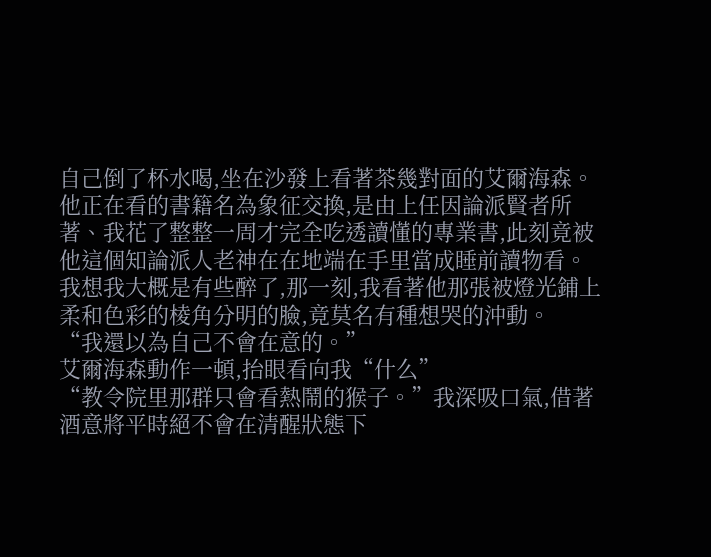自己倒了杯水喝,坐在沙發上看著茶幾對面的艾爾海森。他正在看的書籍名為象征交換,是由上任因論派賢者所著、我花了整整一周才完全吃透讀懂的專業書,此刻竟被他這個知論派人老神在在地端在手里當成睡前讀物看。
我想我大概是有些醉了,那一刻,我看著他那張被燈光鋪上柔和色彩的棱角分明的臉,竟莫名有種想哭的沖動。
“我還以為自己不會在意的。”
艾爾海森動作一頓,抬眼看向我“什么”
“教令院里那群只會看熱鬧的猴子。”我深吸口氣,借著酒意將平時絕不會在清醒狀態下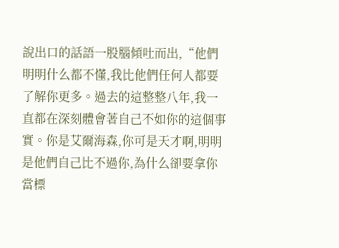說出口的話語一股腦傾吐而出,“他們明明什么都不懂,我比他們任何人都要了解你更多。過去的這整整八年,我一直都在深刻體會著自己不如你的這個事實。你是艾爾海森,你可是天才啊,明明是他們自己比不過你,為什么卻要拿你當標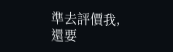準去評價我,還要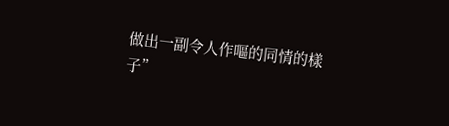做出一副令人作嘔的同情的樣子”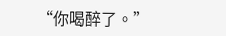“你喝醉了。”